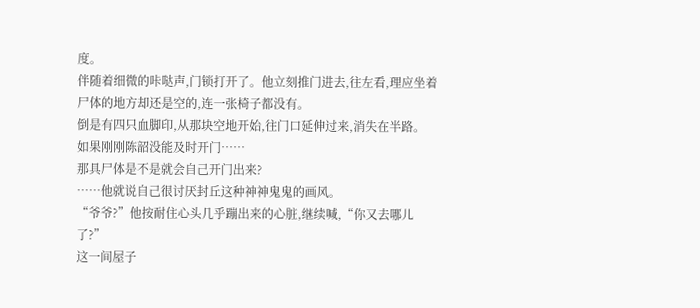度。
伴随着细微的咔哒声,门锁打开了。他立刻推门进去,往左看,理应坐着尸体的地方却还是空的,连一张椅子都没有。
倒是有四只血脚印,从那块空地开始,往门口延伸过来,消失在半路。
如果刚刚陈韶没能及时开门……
那具尸体是不是就会自己开门出来?
……他就说自己很讨厌封丘这种神神鬼鬼的画风。
“爷爷?”他按耐住心头几乎蹦出来的心脏,继续喊,“你又去哪儿了?”
这一间屋子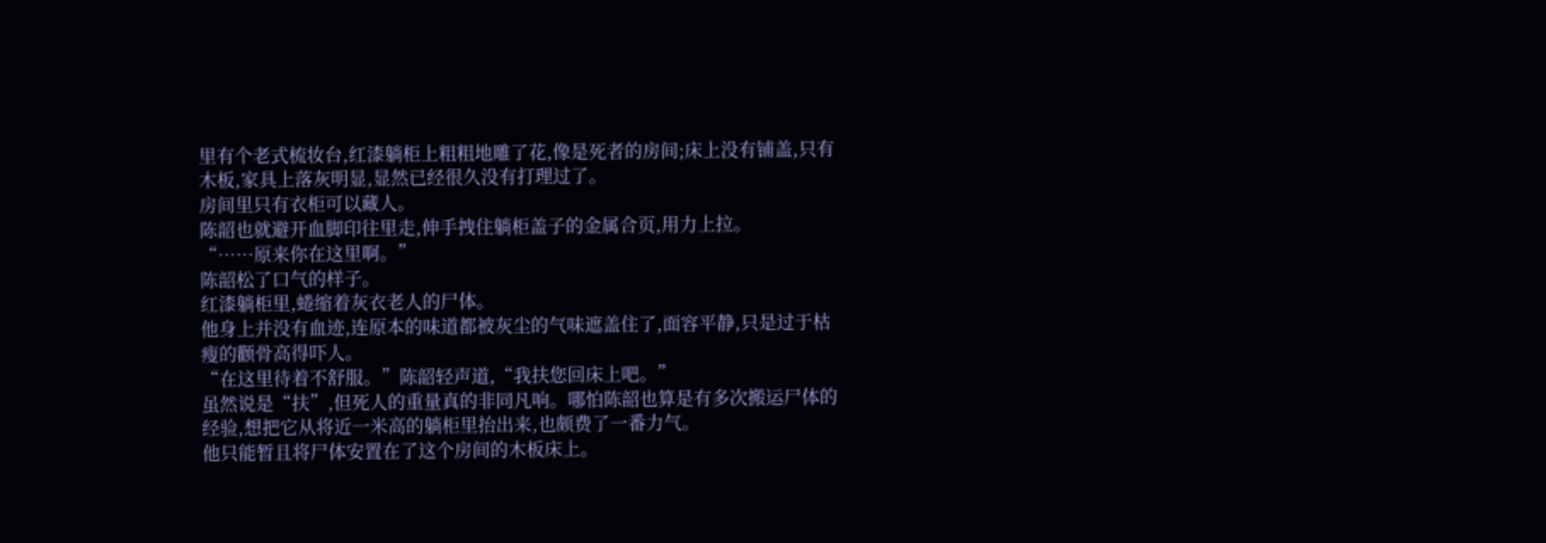里有个老式梳妆台,红漆躺柜上粗粗地雕了花,像是死者的房间;床上没有铺盖,只有木板,家具上落灰明显,显然已经很久没有打理过了。
房间里只有衣柜可以藏人。
陈韶也就避开血脚印往里走,伸手拽住躺柜盖子的金属合页,用力上拉。
“……原来你在这里啊。”
陈韶松了口气的样子。
红漆躺柜里,蜷缩着灰衣老人的尸体。
他身上并没有血迹,连原本的味道都被灰尘的气味遮盖住了,面容平静,只是过于枯瘦的颧骨高得吓人。
“在这里待着不舒服。”陈韶轻声道,“我扶您回床上吧。”
虽然说是“扶”,但死人的重量真的非同凡响。哪怕陈韶也算是有多次搬运尸体的经验,想把它从将近一米高的躺柜里抬出来,也颇费了一番力气。
他只能暂且将尸体安置在了这个房间的木板床上。